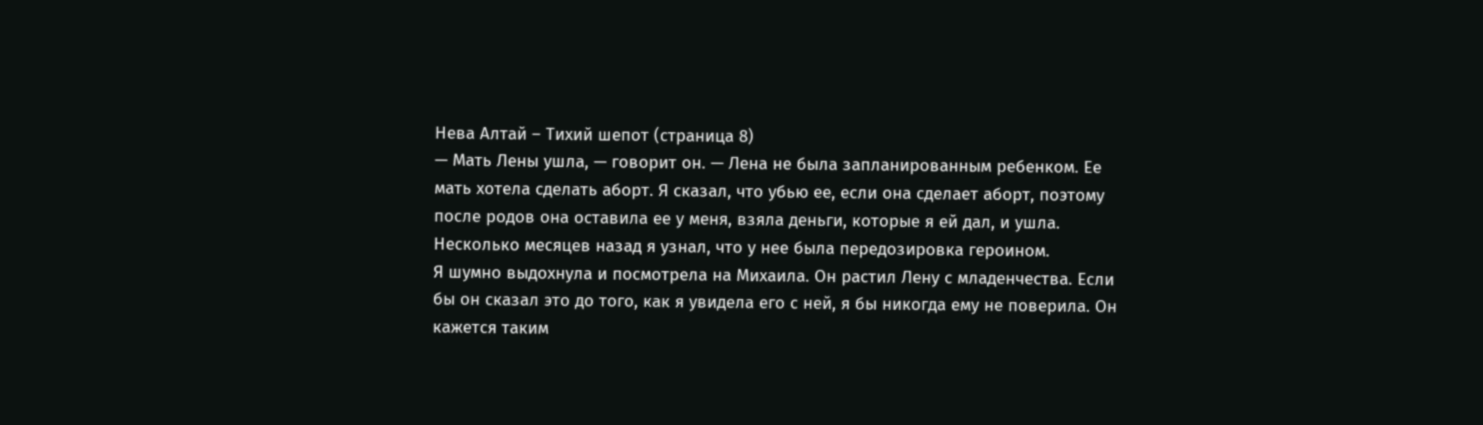Нева Алтай – Тихий шепот (страница 8)
— Мать Лены ушла, — говорит он. — Лена не была запланированным ребенком. Ее мать хотела сделать аборт. Я сказал, что убью ее, если она сделает аборт, поэтому после родов она оставила ее у меня, взяла деньги, которые я ей дал, и ушла. Несколько месяцев назад я узнал, что у нее была передозировка героином.
Я шумно выдохнула и посмотрела на Михаила. Он растил Лену с младенчества. Если бы он сказал это до того, как я увидела его с ней, я бы никогда ему не поверила. Он кажется таким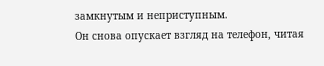замкнутым и неприступным.
Он снова опускает взгляд на телефон, читая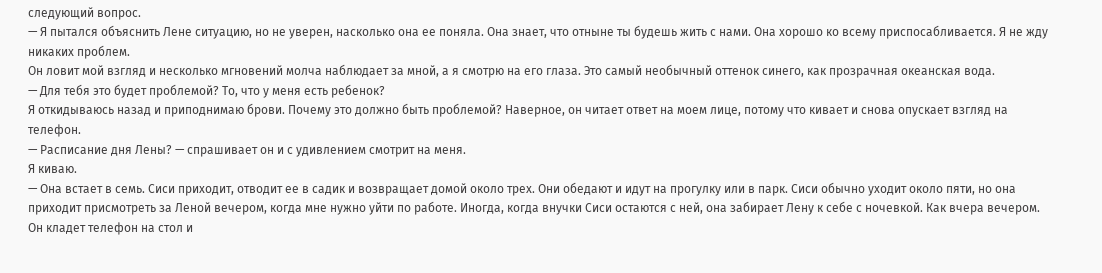следующий вопрос.
— Я пытался объяснить Лене ситуацию, но не уверен, насколько она ее поняла. Она знает, что отныне ты будешь жить с нами. Она хорошо ко всему приспосабливается. Я не жду никаких проблем.
Он ловит мой взгляд и несколько мгновений молча наблюдает за мной, а я смотрю на его глаза. Это самый необычный оттенок синего, как прозрачная океанская вода.
— Для тебя это будет проблемой? То, что у меня есть ребенок?
Я откидываюсь назад и приподнимаю брови. Почему это должно быть проблемой? Наверное, он читает ответ на моем лице, потому что кивает и снова опускает взгляд на телефон.
— Расписание дня Лены? — спрашивает он и с удивлением смотрит на меня.
Я киваю.
— Она встает в семь. Сиси приходит, отводит ее в садик и возвращает домой около трех. Они обедают и идут на прогулку или в парк. Сиси обычно уходит около пяти, но она приходит присмотреть за Леной вечером, когда мне нужно уйти по работе. Иногда, когда внучки Сиси остаются с ней, она забирает Лену к себе с ночевкой. Как вчера вечером.
Он кладет телефон на стол и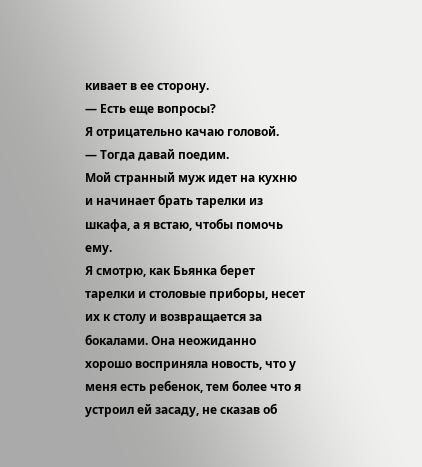кивает в ее сторону.
— Есть еще вопросы?
Я отрицательно качаю головой.
— Тогда давай поедим.
Мой странный муж идет на кухню и начинает брать тарелки из шкафа, а я встаю, чтобы помочь ему.
Я смотрю, как Бьянка берет тарелки и столовые приборы, несет их к столу и возвращается за бокалами. Она неожиданно хорошо восприняла новость, что у меня есть ребенок, тем более что я устроил ей засаду, не сказав об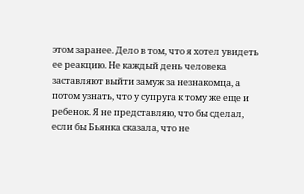этом заранее. Дело в том, что я хотел увидеть ее реакцию. Не каждый день человека заставляют выйти замуж за незнакомца, а потом узнать, что у супруга к тому же еще и ребенок. Я не представляю, что бы сделал, если бы Бьянка сказала, что не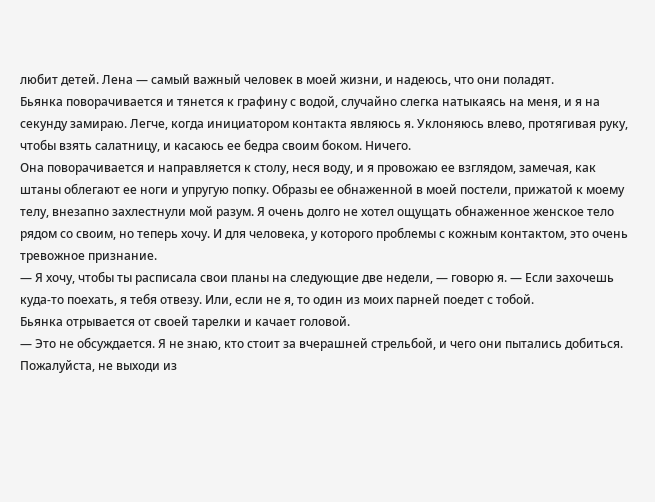любит детей. Лена — самый важный человек в моей жизни, и надеюсь, что они поладят.
Бьянка поворачивается и тянется к графину с водой, случайно слегка натыкаясь на меня, и я на секунду замираю. Легче, когда инициатором контакта являюсь я. Уклоняюсь влево, протягивая руку, чтобы взять салатницу, и касаюсь ее бедра своим боком. Ничего.
Она поворачивается и направляется к столу, неся воду, и я провожаю ее взглядом, замечая, как штаны облегают ее ноги и упругую попку. Образы ее обнаженной в моей постели, прижатой к моему телу, внезапно захлестнули мой разум. Я очень долго не хотел ощущать обнаженное женское тело рядом со своим, но теперь хочу. И для человека, у которого проблемы с кожным контактом, это очень тревожное признание.
— Я хочу, чтобы ты расписала свои планы на следующие две недели, — говорю я. — Если захочешь куда-то поехать, я тебя отвезу. Или, если не я, то один из моих парней поедет с тобой.
Бьянка отрывается от своей тарелки и качает головой.
— Это не обсуждается. Я не знаю, кто стоит за вчерашней стрельбой, и чего они пытались добиться. Пожалуйста, не выходи из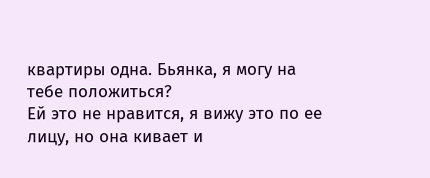квартиры одна. Бьянка, я могу на тебе положиться?
Ей это не нравится, я вижу это по ее лицу, но она кивает и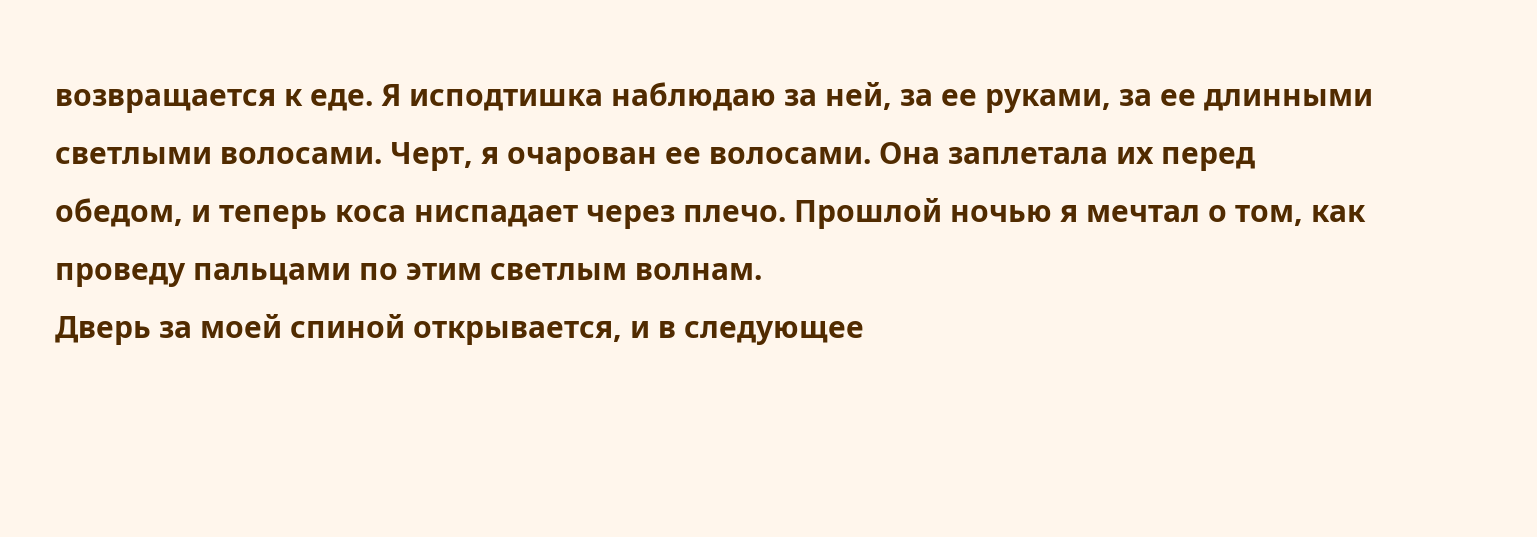возвращается к еде. Я исподтишка наблюдаю за ней, за ее руками, за ее длинными светлыми волосами. Черт, я очарован ее волосами. Она заплетала их перед обедом, и теперь коса ниспадает через плечо. Прошлой ночью я мечтал о том, как проведу пальцами по этим светлым волнам.
Дверь за моей спиной открывается, и в следующее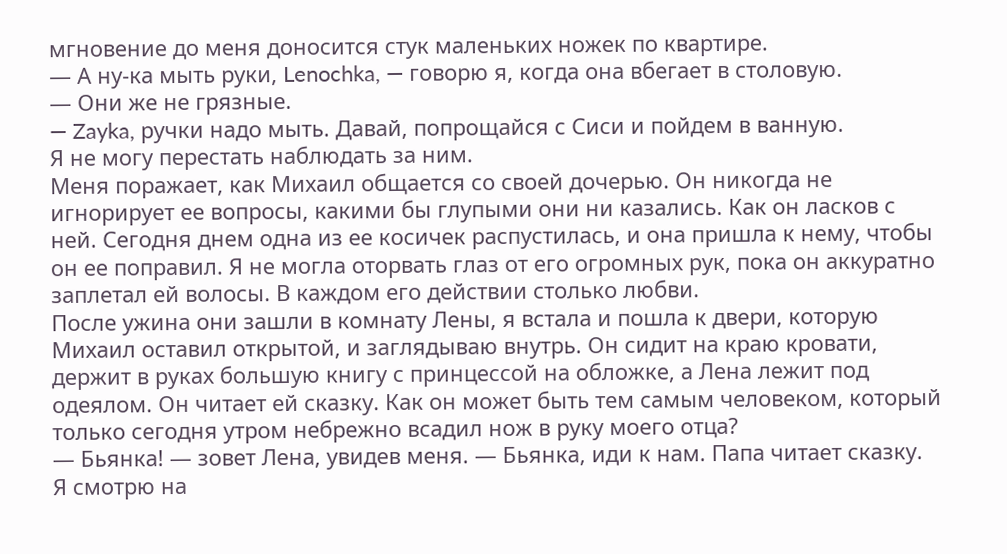мгновение до меня доносится стук маленьких ножек по квартире.
— А ну-ка мыть руки, Lenochka, — говорю я, когда она вбегает в столовую.
— Они же не грязные.
— Zayka, ручки надо мыть. Давай, попрощайся с Сиси и пойдем в ванную.
Я не могу перестать наблюдать за ним.
Меня поражает, как Михаил общается со своей дочерью. Он никогда не игнорирует ее вопросы, какими бы глупыми они ни казались. Как он ласков с ней. Сегодня днем одна из ее косичек распустилась, и она пришла к нему, чтобы он ее поправил. Я не могла оторвать глаз от его огромных рук, пока он аккуратно заплетал ей волосы. В каждом его действии столько любви.
После ужина они зашли в комнату Лены, я встала и пошла к двери, которую Михаил оставил открытой, и заглядываю внутрь. Он сидит на краю кровати, держит в руках большую книгу с принцессой на обложке, а Лена лежит под одеялом. Он читает ей сказку. Как он может быть тем самым человеком, который только сегодня утром небрежно всадил нож в руку моего отца?
— Бьянка! — зовет Лена, увидев меня. — Бьянка, иди к нам. Папа читает сказку.
Я смотрю на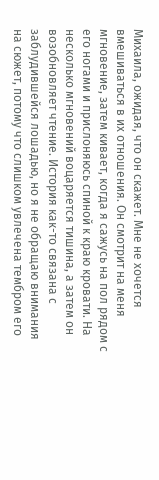Михаила, ожидая, что он скажет. Мне не хочется вмешиваться в их отношения. Он смотрит на меня мгновение, затем кивает, когда я сажусь на пол рядом с его ногами и прислоняюсь спиной к краю кровати. На несколько мгновений воцаряется тишина, а затем он возобновляет чтение. История как-то связана с заблудившейся лошадью, но я не обращаю внимания на сюжет, потому что слишком увлечена тембром его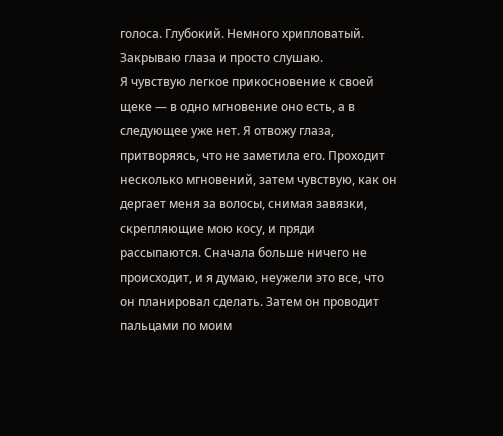голоса. Глубокий. Немного хрипловатый. Закрываю глаза и просто слушаю.
Я чувствую легкое прикосновение к своей щеке — в одно мгновение оно есть, а в следующее уже нет. Я отвожу глаза, притворяясь, что не заметила его. Проходит несколько мгновений, затем чувствую, как он дергает меня за волосы, снимая завязки, скрепляющие мою косу, и пряди рассыпаются. Сначала больше ничего не происходит, и я думаю, неужели это все, что он планировал сделать. Затем он проводит пальцами по моим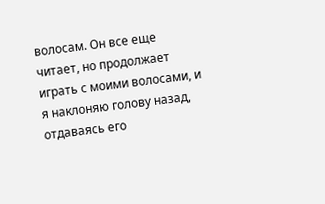волосам. Он все еще читает, но продолжает играть с моими волосами, и я наклоняю голову назад, отдаваясь его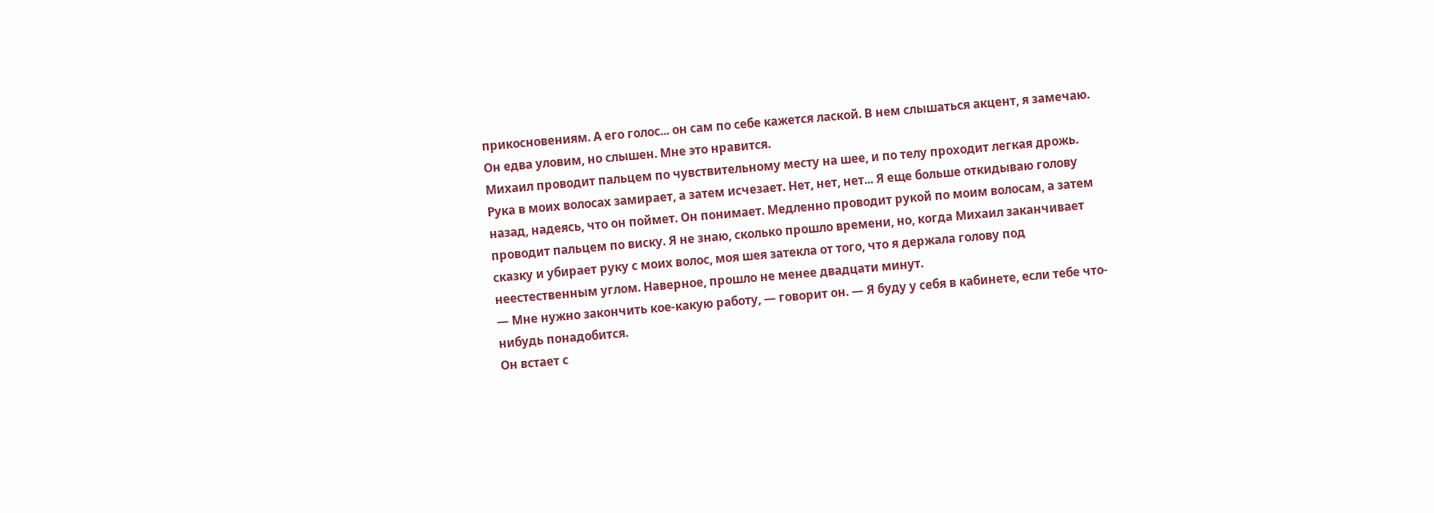прикосновениям. А его голос... он сам по себе кажется лаской. В нем слышаться акцент, я замечаю. Он едва уловим, но слышен. Мне это нравится.
Михаил проводит пальцем по чувствительному месту на шее, и по телу проходит легкая дрожь. Рука в моих волосах замирает, а затем исчезает. Нет, нет, нет... Я еще больше откидываю голову назад, надеясь, что он поймет. Он понимает. Медленно проводит рукой по моим волосам, а затем проводит пальцем по виску. Я не знаю, сколько прошло времени, но, когда Михаил заканчивает сказку и убирает руку с моих волос, моя шея затекла от того, что я держала голову под неестественным углом. Наверное, прошло не менее двадцати минут.
— Мне нужно закончить кое-какую работу, — говорит он. — Я буду у себя в кабинете, если тебе что-нибудь понадобится.
Он встает с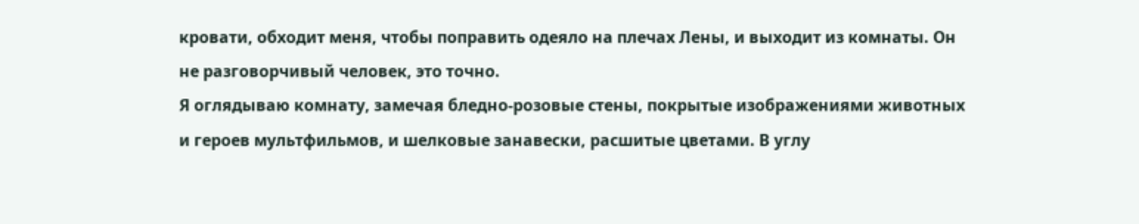кровати, обходит меня, чтобы поправить одеяло на плечах Лены, и выходит из комнаты. Он не разговорчивый человек, это точно.
Я оглядываю комнату, замечая бледно-розовые стены, покрытые изображениями животных и героев мультфильмов, и шелковые занавески, расшитые цветами. В углу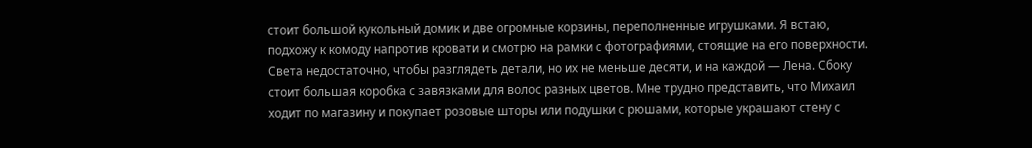стоит большой кукольный домик и две огромные корзины, переполненные игрушками. Я встаю, подхожу к комоду напротив кровати и смотрю на рамки с фотографиями, стоящие на его поверхности. Света недостаточно, чтобы разглядеть детали, но их не меньше десяти, и на каждой — Лена. Сбоку стоит большая коробка с завязками для волос разных цветов. Мне трудно представить, что Михаил ходит по магазину и покупает розовые шторы или подушки с рюшами, которые украшают стену с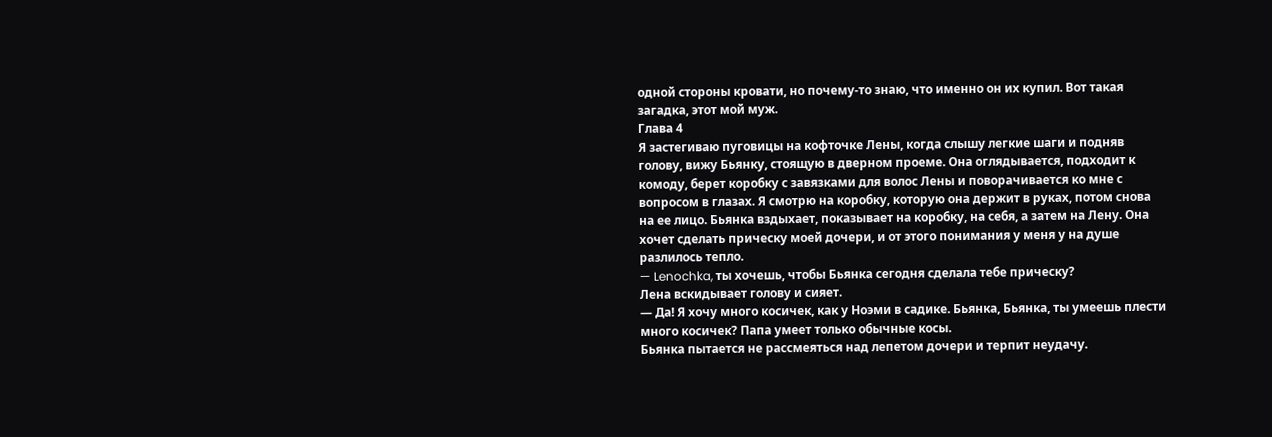одной стороны кровати, но почему-то знаю, что именно он их купил. Вот такая загадка, этот мой муж.
Глава 4
Я застегиваю пуговицы на кофточке Лены, когда слышу легкие шаги и подняв голову, вижу Бьянку, стоящую в дверном проеме. Она оглядывается, подходит к комоду, берет коробку с завязками для волос Лены и поворачивается ко мне с вопросом в глазах. Я смотрю на коробку, которую она держит в руках, потом снова на ее лицо. Бьянка вздыхает, показывает на коробку, на себя, а затем на Лену. Она хочет сделать прическу моей дочери, и от этого понимания у меня у на душе разлилось тепло.
— Lenochka, ты хочешь, чтобы Бьянка сегодня сделала тебе прическу?
Лена вскидывает голову и сияет.
— Да! Я хочу много косичек, как у Ноэми в садике. Бьянка, Бьянка, ты умеешь плести много косичек? Папа умеет только обычные косы.
Бьянка пытается не рассмеяться над лепетом дочери и терпит неудачу.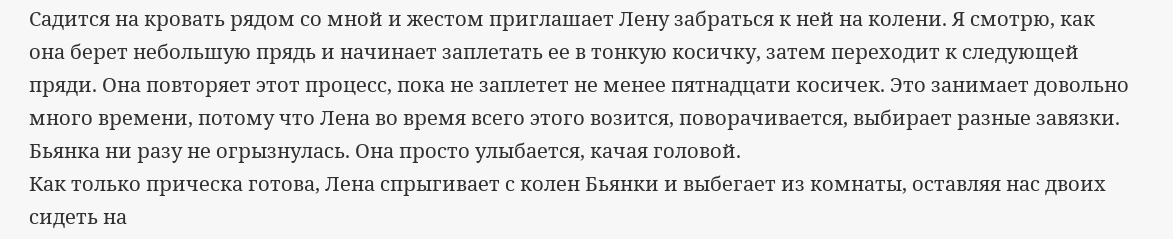Садится на кровать рядом со мной и жестом приглашает Лену забраться к ней на колени. Я смотрю, как она берет небольшую прядь и начинает заплетать ее в тонкую косичку, затем переходит к следующей пряди. Она повторяет этот процесс, пока не заплетет не менее пятнадцати косичек. Это занимает довольно много времени, потому что Лена во время всего этого возится, поворачивается, выбирает разные завязки. Бьянка ни разу не огрызнулась. Она просто улыбается, качая головой.
Как только прическа готова, Лена спрыгивает с колен Бьянки и выбегает из комнаты, оставляя нас двоих сидеть на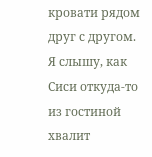кровати рядом друг с другом. Я слышу, как Сиси откуда-то из гостиной хвалит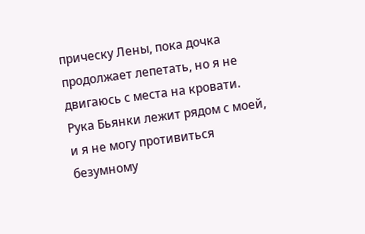прическу Лены, пока дочка продолжает лепетать, но я не двигаюсь с места на кровати. Рука Бьянки лежит рядом с моей, и я не могу противиться безумному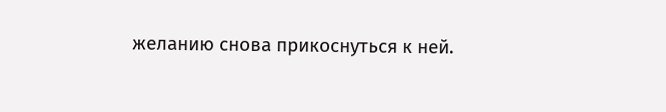желанию снова прикоснуться к ней.